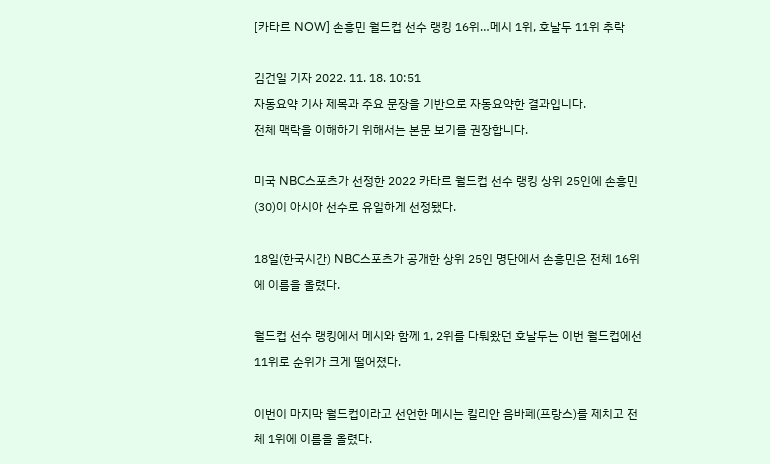[카타르 NOW] 손흥민 월드컵 선수 랭킹 16위…메시 1위, 호날두 11위 추락

김건일 기자 2022. 11. 18. 10:51
자동요약 기사 제목과 주요 문장을 기반으로 자동요약한 결과입니다.
전체 맥락을 이해하기 위해서는 본문 보기를 권장합니다.

미국 NBC스포츠가 선정한 2022 카타르 월드컵 선수 랭킹 상위 25인에 손흥민(30)이 아시아 선수로 유일하게 선정됐다.

18일(한국시간) NBC스포츠가 공개한 상위 25인 명단에서 손흥민은 전체 16위에 이름을 올렸다.

월드컵 선수 랭킹에서 메시와 함께 1, 2위를 다퉈왔던 호날두는 이번 월드컵에선 11위로 순위가 크게 떨어졌다.

이번이 마지막 월드컵이라고 선언한 메시는 킬리안 음바페(프랑스)를 제치고 전체 1위에 이름을 올렸다.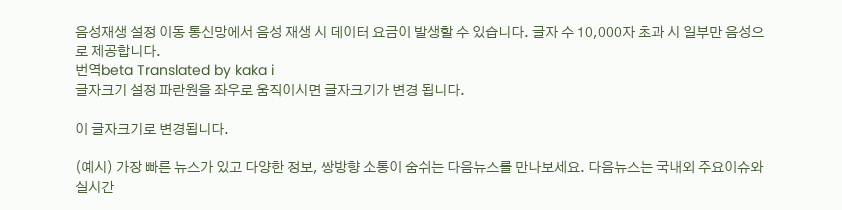음성재생 설정 이동 통신망에서 음성 재생 시 데이터 요금이 발생할 수 있습니다. 글자 수 10,000자 초과 시 일부만 음성으로 제공합니다.
번역beta Translated by kaka i
글자크기 설정 파란원을 좌우로 움직이시면 글자크기가 변경 됩니다.

이 글자크기로 변경됩니다.

(예시) 가장 빠른 뉴스가 있고 다양한 정보, 쌍방향 소통이 숨쉬는 다음뉴스를 만나보세요. 다음뉴스는 국내외 주요이슈와 실시간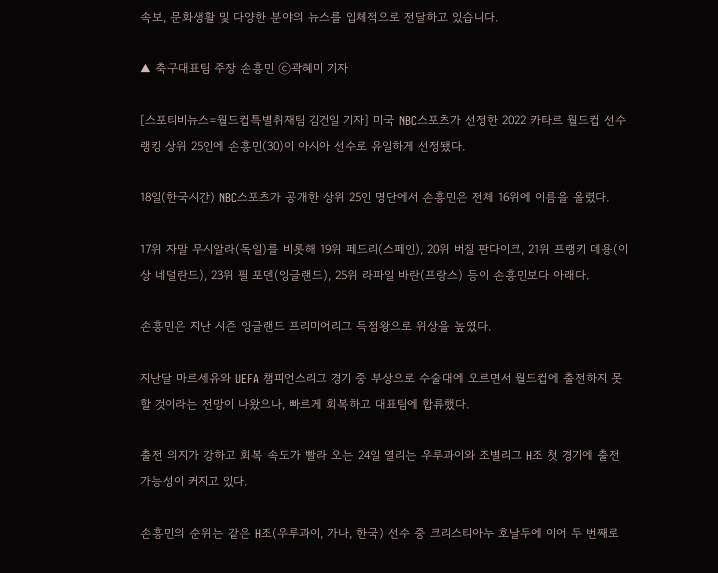속보, 문화생활 및 다양한 분야의 뉴스를 입체적으로 전달하고 있습니다.

▲ 축구대표팀 주장 손흥민 ⓒ곽혜미 기자

[스포티비뉴스=월드컵특별취재팀 김건일 기자] 미국 NBC스포츠가 선정한 2022 카타르 월드컵 선수 랭킹 상위 25인에 손흥민(30)이 아시아 선수로 유일하게 선정됐다.

18일(한국시간) NBC스포츠가 공개한 상위 25인 명단에서 손흥민은 전체 16위에 이름을 올렸다.

17위 자말 무시알라(독일)를 비롯해 19위 페드리(스페인), 20위 버질 판다이크, 21위 프랭키 데용(이상 네덜란드), 23위 필 포덴(잉글랜드), 25위 라파일 바란(프랑스) 등이 손흥민보다 아래다.

손흥민은 지난 시즌 잉글랜드 프리미어리그 득점왕으로 위상을 높였다.

지난달 마르세유와 UEFA 챔피언스리그 경기 중 부상으로 수술대에 오르면서 월드컵에 출전하지 못할 것이라는 전망이 나왔으나, 빠르게 회복하고 대표팀에 합류했다.

출전 의지가 강하고 회복 속도가 빨라 오는 24일 열리는 우루과이와 조별리그 H조 첫 경기에 출전 가능성이 커지고 있다.

손흥민의 순위는 같은 H조(우루과이, 가나, 한국) 선수 중 크리스티아누 호날두에 이어 두 번째로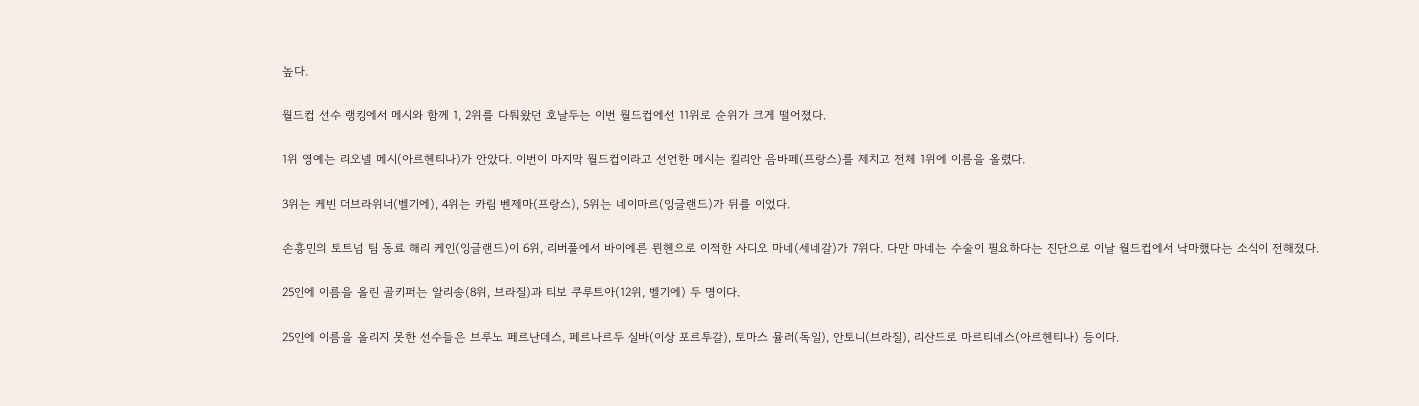높다.

월드컵 선수 랭킹에서 메시와 함께 1, 2위를 다퉈왔던 호날두는 이번 월드컵에선 11위로 순위가 크게 떨어졌다.

1위 영예는 리오넬 메시(아르헨티나)가 안았다. 이번이 마지막 월드컵이라고 선언한 메시는 킬리안 음바페(프랑스)를 제치고 전체 1위에 이름을 올렸다.

3위는 케빈 더브라위너(벨기에), 4위는 카림 벤제마(프랑스), 5위는 네이마르(잉글랜드)가 뒤를 이었다.

손흥민의 토트넘 팀 동료 해리 케인(잉글랜드)이 6위, 리버풀에서 바이에른 뮌헨으로 이적한 사디오 마네(세네갈)가 7위다. 다만 마네는 수술이 필요하다는 진단으로 이날 월드컵에서 낙마했다는 소식이 전해졌다.

25인에 이름을 올린 골키퍼는 알리송(8위, 브라질)과 티보 쿠루트아(12위, 벨기에) 두 명이다.

25인에 이름을 올리지 못한 선수들은 브루노 페르난데스, 페르나르두 실바(이상 포르투갈), 토마스 뮬러(독일), 안토니(브라질), 리산드로 마르티네스(아르헨티나) 등이다.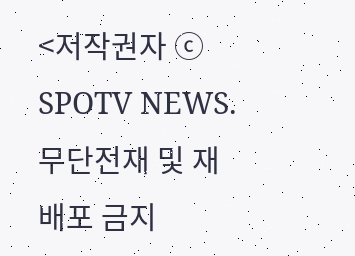<저작권자 ⓒ SPOTV NEWS. 무단전재 및 재배포 금지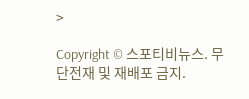>

Copyright © 스포티비뉴스. 무단전재 및 재배포 금지.